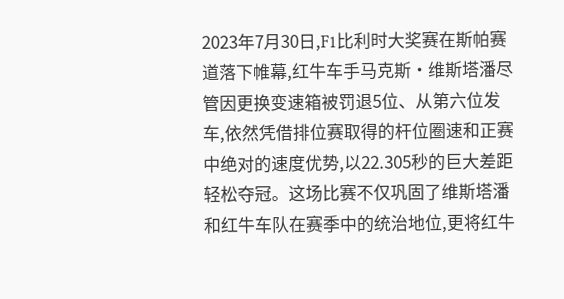2023年7月30日,F1比利时大奖赛在斯帕赛道落下帷幕,红牛车手马克斯·维斯塔潘尽管因更换变速箱被罚退5位、从第六位发车,依然凭借排位赛取得的杆位圈速和正赛中绝对的速度优势,以22.305秒的巨大差距轻松夺冠。这场比赛不仅巩固了维斯塔潘和红牛车队在赛季中的统治地位,更将红牛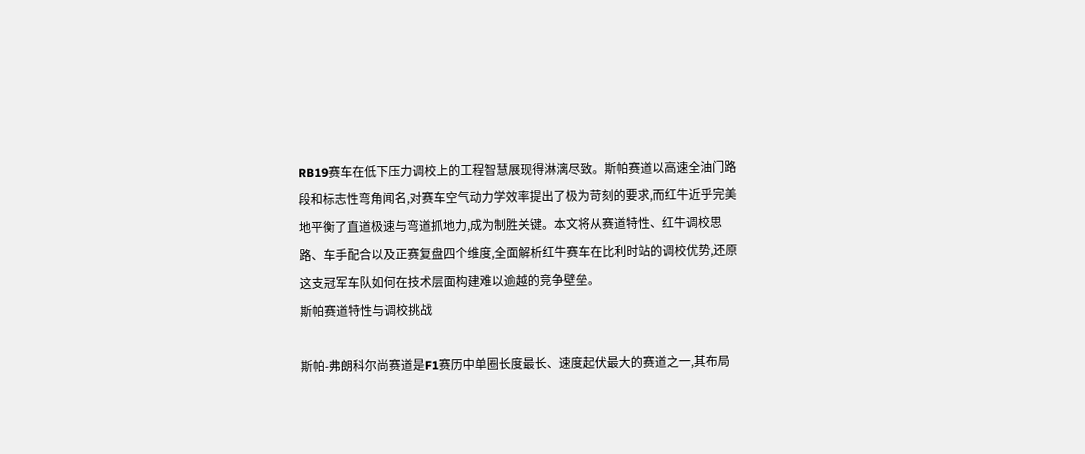RB19赛车在低下压力调校上的工程智慧展现得淋漓尽致。斯帕赛道以高速全油门路段和标志性弯角闻名,对赛车空气动力学效率提出了极为苛刻的要求,而红牛近乎完美地平衡了直道极速与弯道抓地力,成为制胜关键。本文将从赛道特性、红牛调校思路、车手配合以及正赛复盘四个维度,全面解析红牛赛车在比利时站的调校优势,还原这支冠军车队如何在技术层面构建难以逾越的竞争壁垒。
斯帕赛道特性与调校挑战

斯帕-弗朗科尔尚赛道是F1赛历中单圈长度最长、速度起伏最大的赛道之一,其布局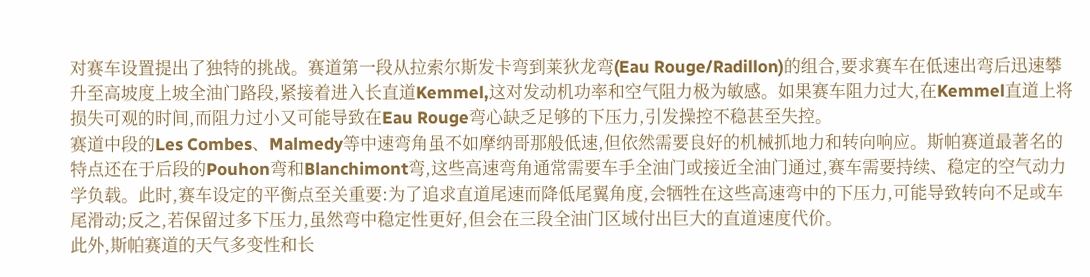对赛车设置提出了独特的挑战。赛道第一段从拉索尔斯发卡弯到莱狄龙弯(Eau Rouge/Radillon)的组合,要求赛车在低速出弯后迅速攀升至高坡度上坡全油门路段,紧接着进入长直道Kemmel,这对发动机功率和空气阻力极为敏感。如果赛车阻力过大,在Kemmel直道上将损失可观的时间,而阻力过小又可能导致在Eau Rouge弯心缺乏足够的下压力,引发操控不稳甚至失控。
赛道中段的Les Combes、Malmedy等中速弯角虽不如摩纳哥那般低速,但依然需要良好的机械抓地力和转向响应。斯帕赛道最著名的特点还在于后段的Pouhon弯和Blanchimont弯,这些高速弯角通常需要车手全油门或接近全油门通过,赛车需要持续、稳定的空气动力学负载。此时,赛车设定的平衡点至关重要:为了追求直道尾速而降低尾翼角度,会牺牲在这些高速弯中的下压力,可能导致转向不足或车尾滑动;反之,若保留过多下压力,虽然弯中稳定性更好,但会在三段全油门区域付出巨大的直道速度代价。
此外,斯帕赛道的天气多变性和长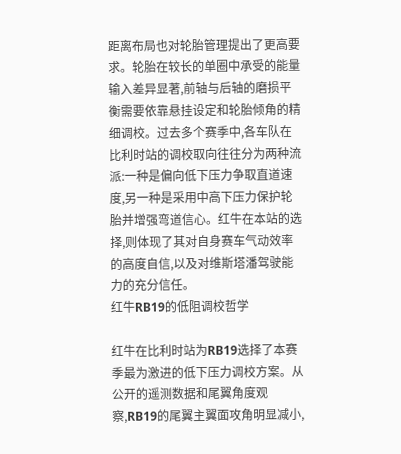距离布局也对轮胎管理提出了更高要求。轮胎在较长的单圈中承受的能量输入差异显著,前轴与后轴的磨损平衡需要依靠悬挂设定和轮胎倾角的精细调校。过去多个赛季中,各车队在比利时站的调校取向往往分为两种流派:一种是偏向低下压力争取直道速度,另一种是采用中高下压力保护轮胎并增强弯道信心。红牛在本站的选择,则体现了其对自身赛车气动效率的高度自信,以及对维斯塔潘驾驶能力的充分信任。
红牛RB19的低阻调校哲学

红牛在比利时站为RB19选择了本赛季最为激进的低下压力调校方案。从公开的遥测数据和尾翼角度观察,RB19的尾翼主翼面攻角明显减小,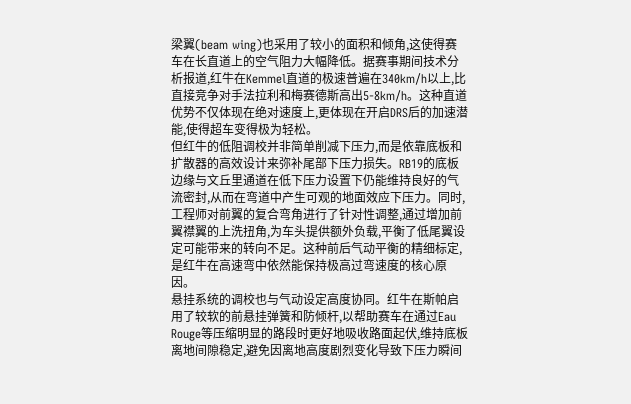梁翼(beam wing)也采用了较小的面积和倾角,这使得赛车在长直道上的空气阻力大幅降低。据赛事期间技术分析报道,红牛在Kemmel直道的极速普遍在340km/h以上,比直接竞争对手法拉利和梅赛德斯高出5-8km/h。这种直道优势不仅体现在绝对速度上,更体现在开启DRS后的加速潜能,使得超车变得极为轻松。
但红牛的低阻调校并非简单削减下压力,而是依靠底板和扩散器的高效设计来弥补尾部下压力损失。RB19的底板边缘与文丘里通道在低下压力设置下仍能维持良好的气流密封,从而在弯道中产生可观的地面效应下压力。同时,工程师对前翼的复合弯角进行了针对性调整,通过增加前翼襟翼的上洗扭角,为车头提供额外负载,平衡了低尾翼设定可能带来的转向不足。这种前后气动平衡的精细标定,是红牛在高速弯中依然能保持极高过弯速度的核心原因。
悬挂系统的调校也与气动设定高度协同。红牛在斯帕启用了较软的前悬挂弹簧和防倾杆,以帮助赛车在通过Eau Rouge等压缩明显的路段时更好地吸收路面起伏,维持底板离地间隙稳定,避免因离地高度剧烈变化导致下压力瞬间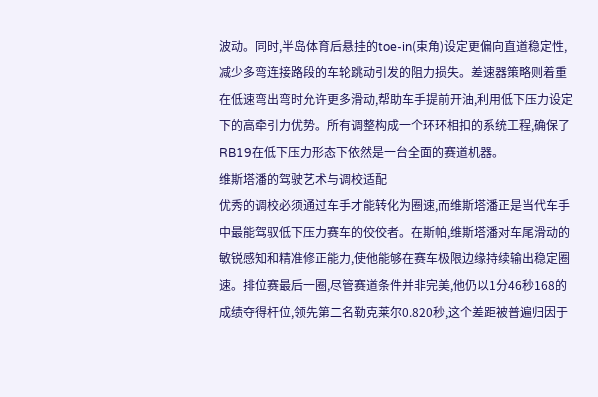波动。同时,半岛体育后悬挂的toe-in(束角)设定更偏向直道稳定性,减少多弯连接路段的车轮跳动引发的阻力损失。差速器策略则着重在低速弯出弯时允许更多滑动,帮助车手提前开油,利用低下压力设定下的高牵引力优势。所有调整构成一个环环相扣的系统工程,确保了RB19在低下压力形态下依然是一台全面的赛道机器。
维斯塔潘的驾驶艺术与调校适配
优秀的调校必须通过车手才能转化为圈速,而维斯塔潘正是当代车手中最能驾驭低下压力赛车的佼佼者。在斯帕,维斯塔潘对车尾滑动的敏锐感知和精准修正能力,使他能够在赛车极限边缘持续输出稳定圈速。排位赛最后一圈,尽管赛道条件并非完美,他仍以1分46秒168的成绩夺得杆位,领先第二名勒克莱尔0.820秒,这个差距被普遍归因于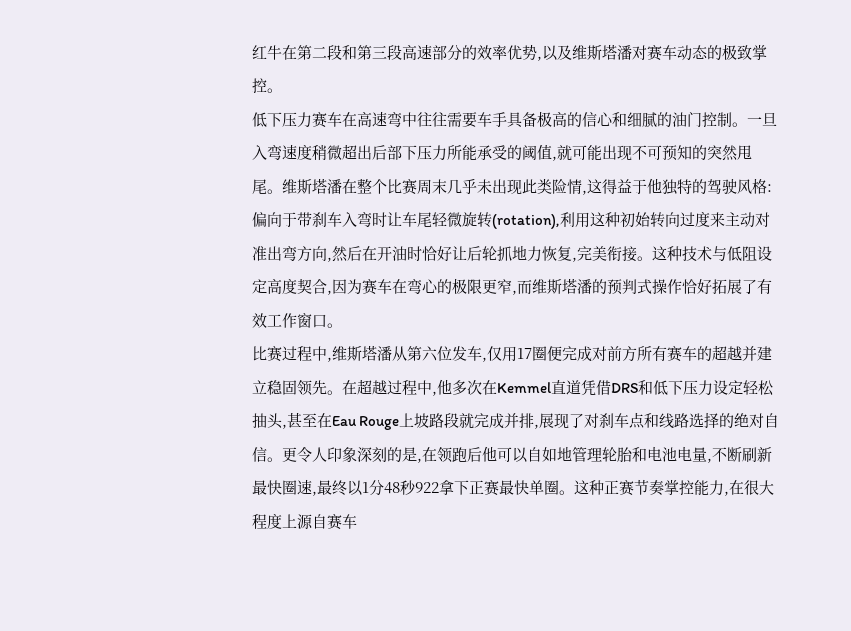红牛在第二段和第三段高速部分的效率优势,以及维斯塔潘对赛车动态的极致掌控。
低下压力赛车在高速弯中往往需要车手具备极高的信心和细腻的油门控制。一旦入弯速度稍微超出后部下压力所能承受的阈值,就可能出现不可预知的突然甩尾。维斯塔潘在整个比赛周末几乎未出现此类险情,这得益于他独特的驾驶风格:偏向于带刹车入弯时让车尾轻微旋转(rotation),利用这种初始转向过度来主动对准出弯方向,然后在开油时恰好让后轮抓地力恢复,完美衔接。这种技术与低阻设定高度契合,因为赛车在弯心的极限更窄,而维斯塔潘的预判式操作恰好拓展了有效工作窗口。
比赛过程中,维斯塔潘从第六位发车,仅用17圈便完成对前方所有赛车的超越并建立稳固领先。在超越过程中,他多次在Kemmel直道凭借DRS和低下压力设定轻松抽头,甚至在Eau Rouge上坡路段就完成并排,展现了对刹车点和线路选择的绝对自信。更令人印象深刻的是,在领跑后他可以自如地管理轮胎和电池电量,不断刷新最快圈速,最终以1分48秒922拿下正赛最快单圈。这种正赛节奏掌控能力,在很大程度上源自赛车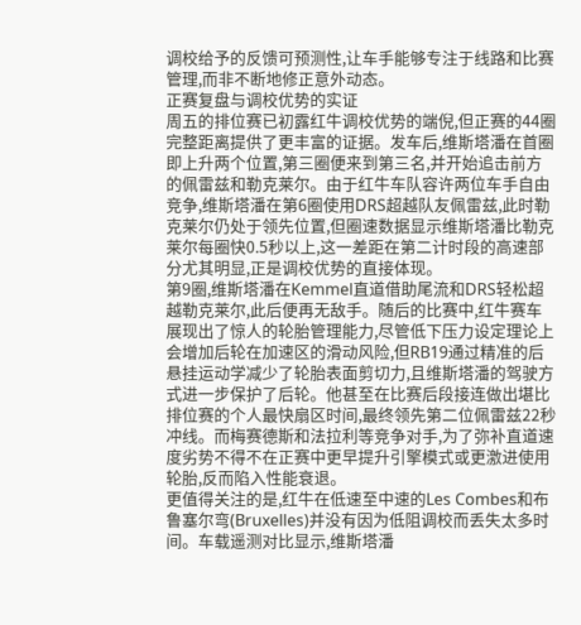调校给予的反馈可预测性,让车手能够专注于线路和比赛管理,而非不断地修正意外动态。
正赛复盘与调校优势的实证
周五的排位赛已初露红牛调校优势的端倪,但正赛的44圈完整距离提供了更丰富的证据。发车后,维斯塔潘在首圈即上升两个位置,第三圈便来到第三名,并开始追击前方的佩雷兹和勒克莱尔。由于红牛车队容许两位车手自由竞争,维斯塔潘在第6圈使用DRS超越队友佩雷兹,此时勒克莱尔仍处于领先位置,但圈速数据显示维斯塔潘比勒克莱尔每圈快0.5秒以上,这一差距在第二计时段的高速部分尤其明显,正是调校优势的直接体现。
第9圈,维斯塔潘在Kemmel直道借助尾流和DRS轻松超越勒克莱尔,此后便再无敌手。随后的比赛中,红牛赛车展现出了惊人的轮胎管理能力,尽管低下压力设定理论上会增加后轮在加速区的滑动风险,但RB19通过精准的后悬挂运动学减少了轮胎表面剪切力,且维斯塔潘的驾驶方式进一步保护了后轮。他甚至在比赛后段接连做出堪比排位赛的个人最快扇区时间,最终领先第二位佩雷兹22秒冲线。而梅赛德斯和法拉利等竞争对手,为了弥补直道速度劣势不得不在正赛中更早提升引擎模式或更激进使用轮胎,反而陷入性能衰退。
更值得关注的是,红牛在低速至中速的Les Combes和布鲁塞尔弯(Bruxelles)并没有因为低阻调校而丢失太多时间。车载遥测对比显示,维斯塔潘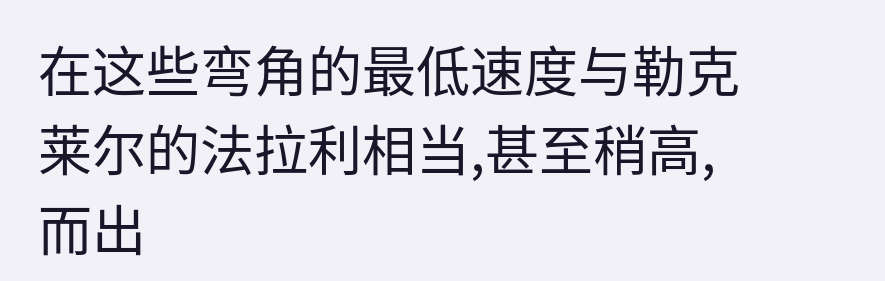在这些弯角的最低速度与勒克莱尔的法拉利相当,甚至稍高,而出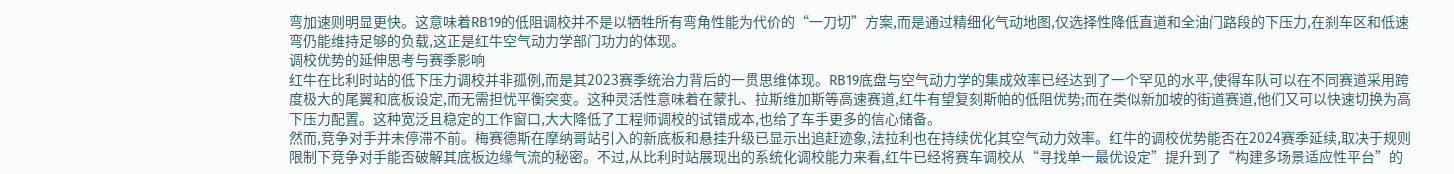弯加速则明显更快。这意味着RB19的低阻调校并不是以牺牲所有弯角性能为代价的“一刀切”方案,而是通过精细化气动地图,仅选择性降低直道和全油门路段的下压力,在刹车区和低速弯仍能维持足够的负载,这正是红牛空气动力学部门功力的体现。
调校优势的延伸思考与赛季影响
红牛在比利时站的低下压力调校并非孤例,而是其2023赛季统治力背后的一贯思维体现。RB19底盘与空气动力学的集成效率已经达到了一个罕见的水平,使得车队可以在不同赛道采用跨度极大的尾翼和底板设定,而无需担忧平衡突变。这种灵活性意味着在蒙扎、拉斯维加斯等高速赛道,红牛有望复刻斯帕的低阻优势;而在类似新加坡的街道赛道,他们又可以快速切换为高下压力配置。这种宽泛且稳定的工作窗口,大大降低了工程师调校的试错成本,也给了车手更多的信心储备。
然而,竞争对手并未停滞不前。梅赛德斯在摩纳哥站引入的新底板和悬挂升级已显示出追赶迹象,法拉利也在持续优化其空气动力效率。红牛的调校优势能否在2024赛季延续,取决于规则限制下竞争对手能否破解其底板边缘气流的秘密。不过,从比利时站展现出的系统化调校能力来看,红牛已经将赛车调校从“寻找单一最优设定”提升到了“构建多场景适应性平台”的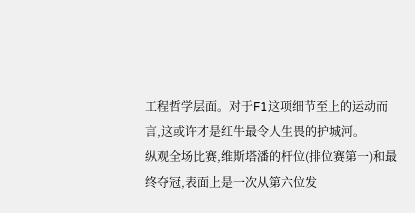工程哲学层面。对于F1这项细节至上的运动而言,这或许才是红牛最令人生畏的护城河。
纵观全场比赛,维斯塔潘的杆位(排位赛第一)和最终夺冠,表面上是一次从第六位发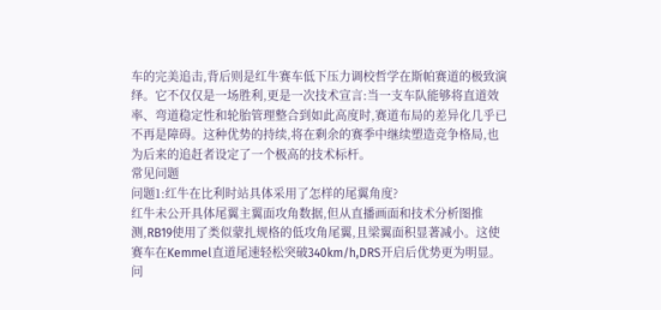车的完美追击,背后则是红牛赛车低下压力调校哲学在斯帕赛道的极致演绎。它不仅仅是一场胜利,更是一次技术宣言:当一支车队能够将直道效率、弯道稳定性和轮胎管理整合到如此高度时,赛道布局的差异化几乎已不再是障碍。这种优势的持续,将在剩余的赛季中继续塑造竞争格局,也为后来的追赶者设定了一个极高的技术标杆。
常见问题
问题1:红牛在比利时站具体采用了怎样的尾翼角度?
红牛未公开具体尾翼主翼面攻角数据,但从直播画面和技术分析图推测,RB19使用了类似蒙扎规格的低攻角尾翼,且梁翼面积显著减小。这使赛车在Kemmel直道尾速轻松突破340km/h,DRS开启后优势更为明显。
问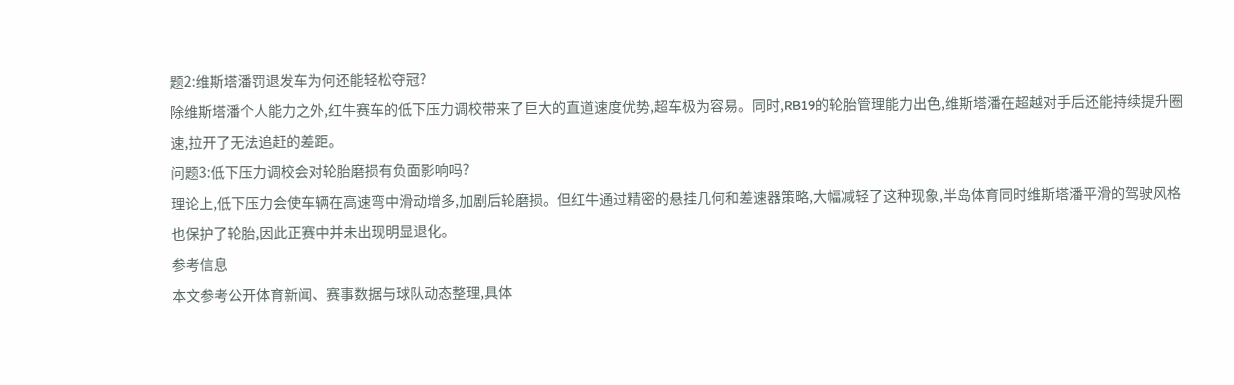题2:维斯塔潘罚退发车为何还能轻松夺冠?
除维斯塔潘个人能力之外,红牛赛车的低下压力调校带来了巨大的直道速度优势,超车极为容易。同时,RB19的轮胎管理能力出色,维斯塔潘在超越对手后还能持续提升圈速,拉开了无法追赶的差距。
问题3:低下压力调校会对轮胎磨损有负面影响吗?
理论上,低下压力会使车辆在高速弯中滑动增多,加剧后轮磨损。但红牛通过精密的悬挂几何和差速器策略,大幅减轻了这种现象,半岛体育同时维斯塔潘平滑的驾驶风格也保护了轮胎,因此正赛中并未出现明显退化。
参考信息
本文参考公开体育新闻、赛事数据与球队动态整理,具体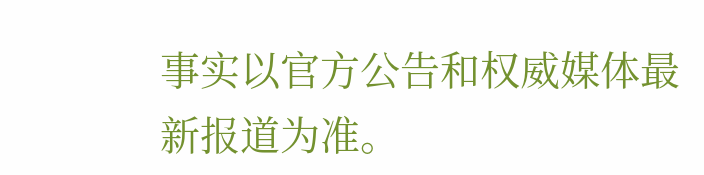事实以官方公告和权威媒体最新报道为准。